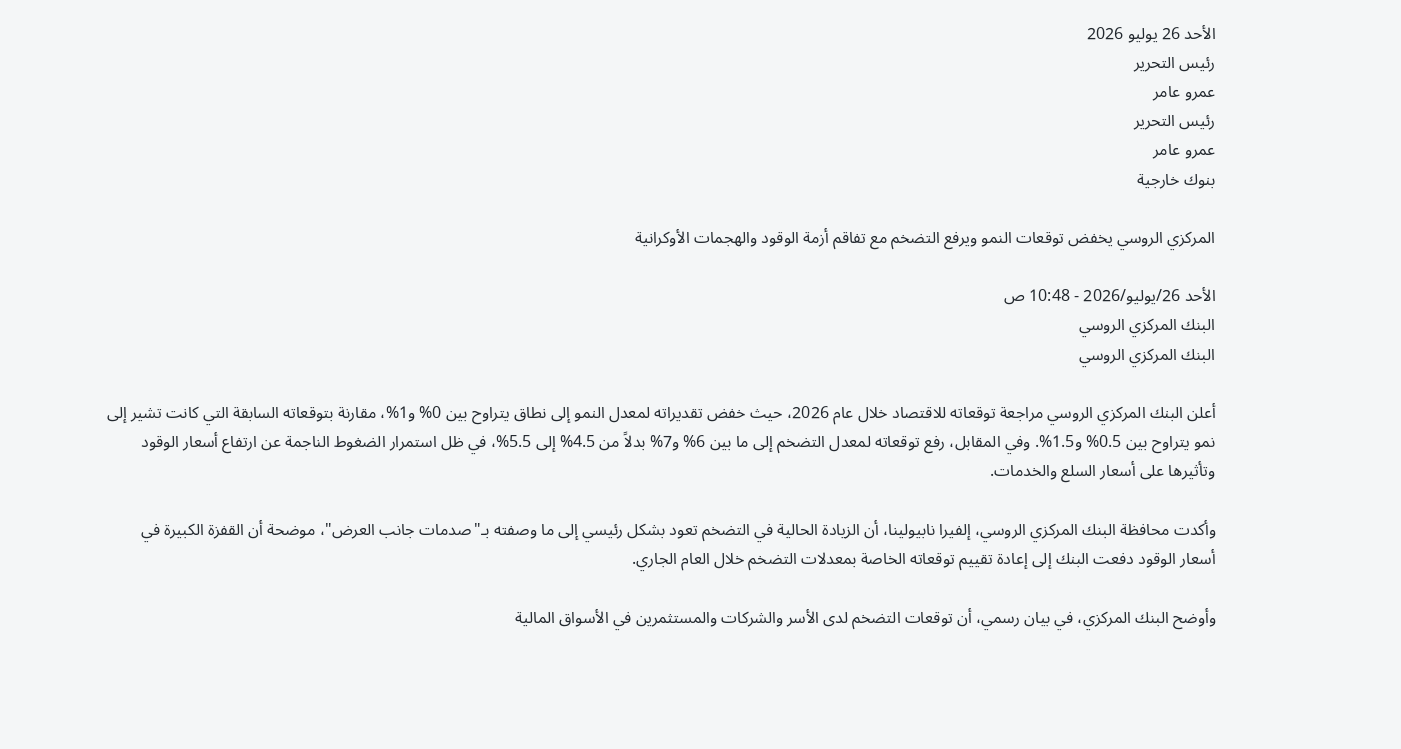الأحد 26 يوليو 2026
رئيس التحرير
عمرو عامر
رئيس التحرير
عمرو عامر
بنوك خارجية

المركزي الروسي يخفض توقعات النمو ويرفع التضخم مع تفاقم أزمة الوقود والهجمات الأوكرانية

الأحد 26/يوليو/2026 - 10:48 ص
البنك المركزي الروسي
البنك المركزي الروسي

أعلن البنك المركزي الروسي مراجعة توقعاته للاقتصاد خلال عام 2026، حيث خفض تقديراته لمعدل النمو إلى نطاق يتراوح بين 0% و1%، مقارنة بتوقعاته السابقة التي كانت تشير إلى نمو يتراوح بين 0.5% و1.5%. وفي المقابل، رفع توقعاته لمعدل التضخم إلى ما بين 6% و7% بدلاً من 4.5% إلى 5.5%، في ظل استمرار الضغوط الناجمة عن ارتفاع أسعار الوقود وتأثيرها على أسعار السلع والخدمات.

وأكدت محافظة البنك المركزي الروسي، إلفيرا نابيولينا، أن الزيادة الحالية في التضخم تعود بشكل رئيسي إلى ما وصفته بـ"صدمات جانب العرض"، موضحة أن القفزة الكبيرة في أسعار الوقود دفعت البنك إلى إعادة تقييم توقعاته الخاصة بمعدلات التضخم خلال العام الجاري.

وأوضح البنك المركزي، في بيان رسمي، أن توقعات التضخم لدى الأسر والشركات والمستثمرين في الأسواق المالية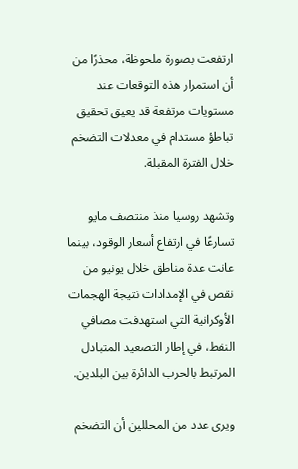ارتفعت بصورة ملحوظة، محذرًا من أن استمرار هذه التوقعات عند مستويات مرتفعة قد يعيق تحقيق تباطؤ مستدام في معدلات التضخم خلال الفترة المقبلة.

وتشهد روسيا منذ منتصف مايو تسارعًا في ارتفاع أسعار الوقود، بينما عانت عدة مناطق خلال يونيو من نقص في الإمدادات نتيجة الهجمات الأوكرانية التي استهدفت مصافي النفط، في إطار التصعيد المتبادل المرتبط بالحرب الدائرة بين البلدين.

ويرى عدد من المحللين أن التضخم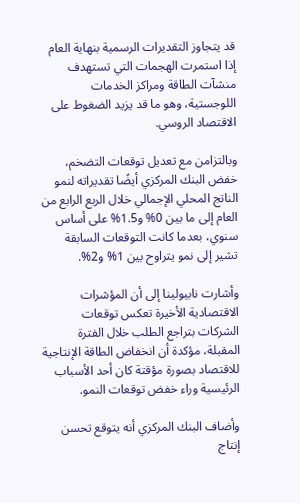قد يتجاوز التقديرات الرسمية بنهاية العام إذا استمرت الهجمات التي تستهدف منشآت الطاقة ومراكز الخدمات اللوجستية، وهو ما قد يزيد الضغوط على الاقتصاد الروسي.

وبالتزامن مع تعديل توقعات التضخم، خفض البنك المركزي أيضًا تقديراته لنمو الناتج المحلي الإجمالي خلال الربع الرابع من العام إلى ما بين 0% و1.5% على أساس سنوي، بعدما كانت التوقعات السابقة تشير إلى نمو يتراوح بين 1% و2%.

وأشارت نابيولينا إلى أن المؤشرات الاقتصادية الأخيرة تعكس توقعات الشركات بتراجع الطلب خلال الفترة المقبلة، مؤكدة أن انخفاض الطاقة الإنتاجية للاقتصاد بصورة مؤقتة كان أحد الأسباب الرئيسية وراء خفض توقعات النمو.

وأضاف البنك المركزي أنه يتوقع تحسن إنتاج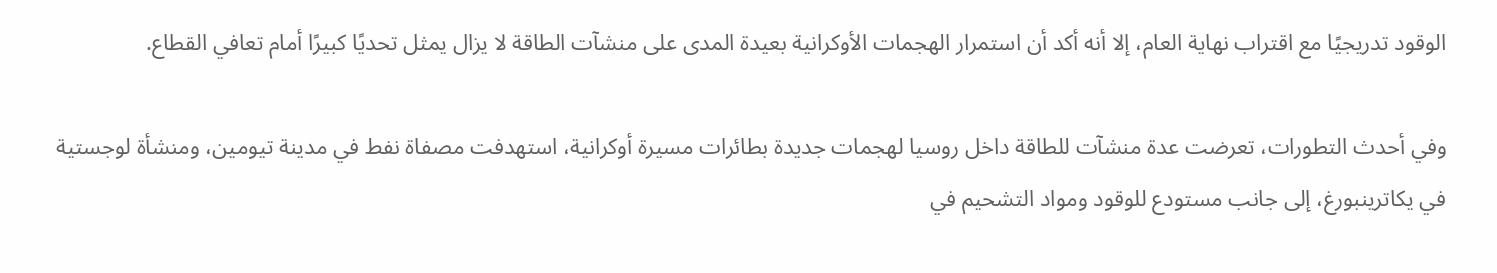الوقود تدريجيًا مع اقتراب نهاية العام، إلا أنه أكد أن استمرار الهجمات الأوكرانية بعيدة المدى على منشآت الطاقة لا يزال يمثل تحديًا كبيرًا أمام تعافي القطاع.

وفي أحدث التطورات، تعرضت عدة منشآت للطاقة داخل روسيا لهجمات جديدة بطائرات مسيرة أوكرانية، استهدفت مصفاة نفط في مدينة تيومين، ومنشأة لوجستية في يكاترينبورغ، إلى جانب مستودع للوقود ومواد التشحيم في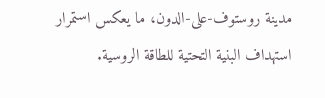مدينة روستوف-على-الدون، ما يعكس استمرار استهداف البنية التحتية للطاقة الروسية.